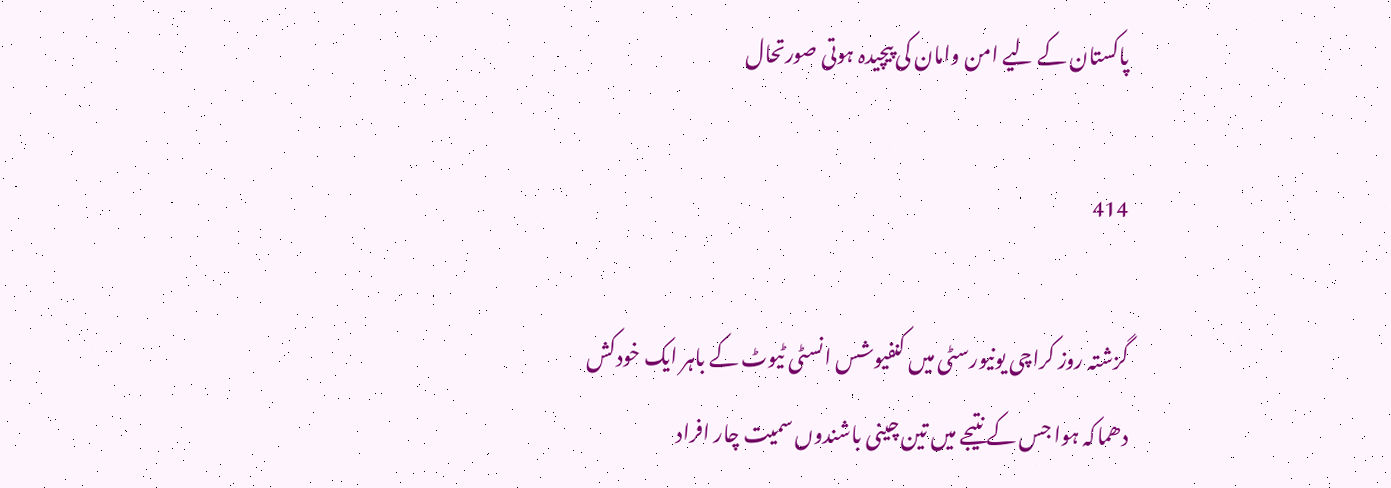پاکستان کے لیے امن وامان کی پیچیدہ ہوتی صورتحال

414

گزشتہ روز کراچی یونیورسٹی میں کنفیوشس انسٹی ٹیوٹ کے باہر ایک خودکش دھماکہ ہوا جس کے نتیجے میں تین چینی باشندوں سمیت چار افراد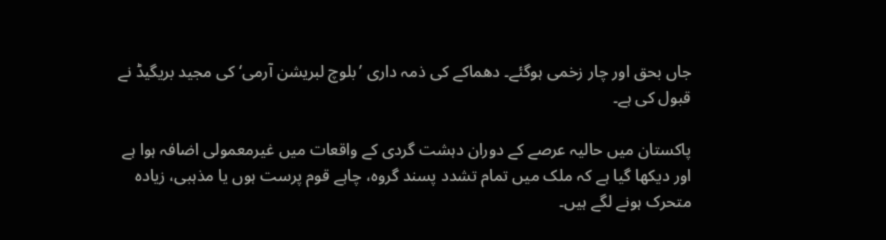جاں بحق اور چار زخمی ہوگئے۔ دھماکے کی ذمہ داری ’بلوچ لبریشن آرمی‘ کی مجید بریگیڈ نے قبول کی ہے۔

پاکستان میں حالیہ عرصے کے دوران دہشت گردی کے واقعات میں غیرمعمولی اضافہ ہوا ہے اور دیکھا گیا ہے کہ ملک میں تمام تشدد پسند گروہ، چاہے قوم پرست ہوں یا مذہبی، زیادہ متحرک ہونے لگے ہیں۔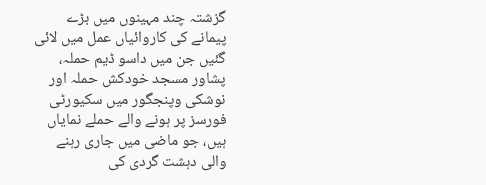گزشتہ چند مہینوں میں بڑے پیمانے کی کاروائیاں عمل میں لائی گئیں جن میں داسو ڈیم حملہ، پشاور مسجد خودکش حملہ اور نوشکی وپنجگور میں سکیورٹی فورسز پر ہونے والے حملے نمایاں ہیں، جو ماضی میں جاری رہنے والی دہشت گردی کی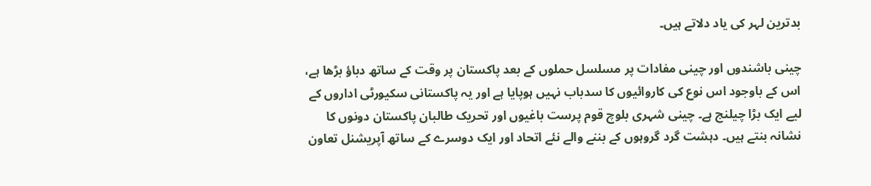بدترین لہر کی یاد دلاتے ہیں۔

چینی باشندوں اور چینی مفادات پر مسلسل حملوں کے بعد پاکستان پر وقت کے ساتھ دباؤ بڑھا ہے، اس کے باوجود اس نوع کی کاروائیوں کا سدباب نہیں ہوپایا ہے اور یہ پاکستانی سکیورٹی اداروں کے لیے ایک بڑا چیلنج ہے۔ چینی شہری بلوچ قوم پرست باغیوں اور تحریک طالبان پاکستان دونوں کا نشانہ بنتے ہیں۔ دہشت گرد گروہوں کے بننے والے نئے اتحاد اور ایک دوسرے کے ساتھ آپریشنل تعاون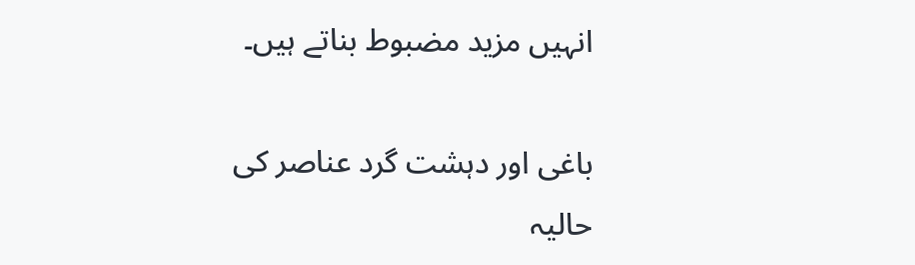انہیں مزید مضبوط بناتے ہیں۔

باغی اور دہشت گرد عناصر کی حالیہ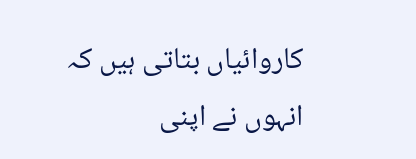کاروائیاں بتاتی ہیں کہ انہوں نے اپنی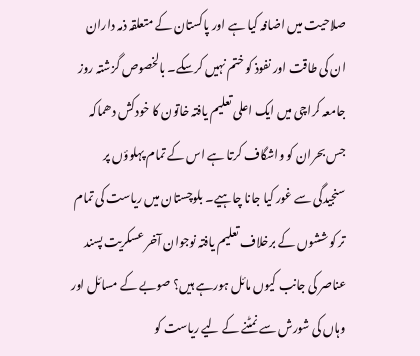صلاحیت میں اضافہ کیا ہے اور پاکستان کے متعلقہ ذمہ داران ان کی طاقت اور نفوذ کو ختم نہیں کرسکے۔ بالخصوص گزشتہ روز جامعہ کراچی میں ایک اعلی تعلیم یافتہ خاتون کا خودکش دھماکہ جس بحران کو واشگاف کرتا ہے اس کے تمام پہلوؤں پر سنجیدگی سے غور کیا جانا چاہیے۔ بلوچستان میں ریاست کی تمام تر کوششوں کے برخلاف تعلیم یافتہ نوجوان آخر عسکریت پسند عناصر کی جانب کیوں مائل ہورہے ہیں؟ صوبے کے مسائل اور وہاں کی شورش سے نمٹنے کے لیے ریاست کو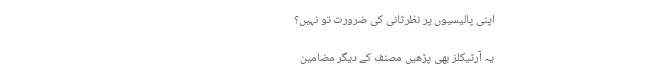اپنی پالیسیوں پر نظرثانی کی ضرورت تو نہیں؟

یہ آرٹیکلز بھی پڑھیں مصنف کے دیگر مضامین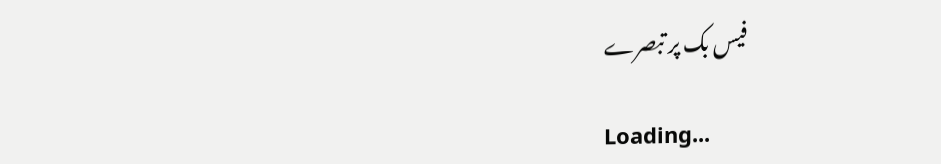فیس بک پر تبصرے

Loading...